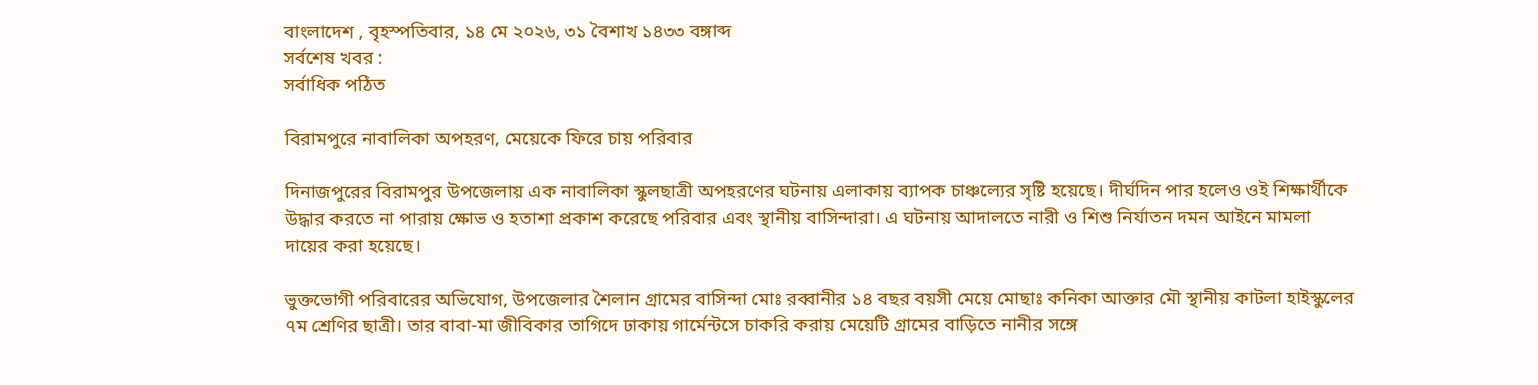বাংলাদেশ , বৃহস্পতিবার, ১৪ মে ২০২৬, ৩১ বৈশাখ ১৪৩৩ বঙ্গাব্দ
সর্বশেষ খবর :
সর্বাধিক পঠিত

বিরামপুরে নাবালিকা অপহরণ, মেয়েকে ফিরে চায় পরিবার

দিনাজপুরের বিরামপুর উপজেলায় এক নাবালিকা স্কুলছাত্রী অপহরণের ঘটনায় এলাকায় ব্যাপক চাঞ্চল্যের সৃষ্টি হয়েছে। দীর্ঘদিন পার হলেও ওই শিক্ষার্থীকে উদ্ধার করতে না পারায় ক্ষোভ ও হতাশা প্রকাশ করেছে পরিবার এবং স্থানীয় বাসিন্দারা। এ ঘটনায় আদালতে নারী ও শিশু নির্যাতন দমন আইনে মামলা দায়ের করা হয়েছে।

ভুক্তভোগী পরিবারের অভিযোগ, উপজেলার শৈলান গ্রামের বাসিন্দা মোঃ রব্বানীর ১৪ বছর বয়সী মেয়ে মোছাঃ কনিকা আক্তার মৌ স্থানীয় কাটলা হাইস্কুলের ৭ম শ্রেণির ছাত্রী। তার বাবা-মা জীবিকার তাগিদে ঢাকায় গার্মেন্টসে চাকরি করায় মেয়েটি গ্রামের বাড়িতে নানীর সঙ্গে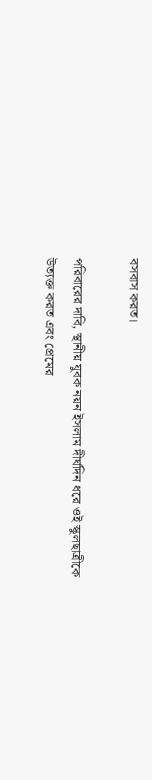বসবাস করত।

পরিবারের দাবি, স্থানীয় যুবক নয়ন ইসলাম দীর্ঘদিন ধরে ওই স্কুলছাত্রীকে উত্যক্ত করত এবং প্রেমের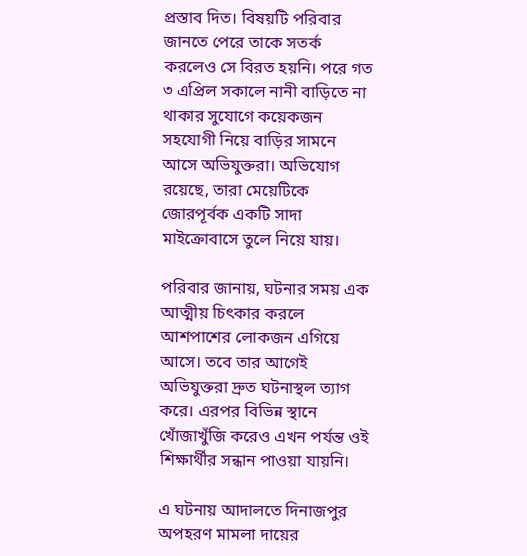প্রস্তাব দিত। বিষয়টি পরিবার জানতে পেরে তাকে সতর্ক করলেও সে বিরত হয়নি। পরে গত ৩ এপ্রিল সকালে নানী বাড়িতে না থাকার সুযোগে কয়েকজন সহযোগী নিয়ে বাড়ির সামনে আসে অভিযুক্তরা। অভিযোগ রয়েছে, তারা মেয়েটিকে জোরপূর্বক একটি সাদা মাইক্রোবাসে তুলে নিয়ে যায়।

পরিবার জানায়, ঘটনার সময় এক আত্মীয় চিৎকার করলে আশপাশের লোকজন এগিয়ে আসে। তবে তার আগেই অভিযুক্তরা দ্রুত ঘটনাস্থল ত্যাগ করে। এরপর বিভিন্ন স্থানে খোঁজাখুঁজি করেও এখন পর্যন্ত ওই শিক্ষার্থীর সন্ধান পাওয়া যায়নি।

এ ঘটনায় আদালতে দিনাজপুর অপহরণ মামলা দায়ের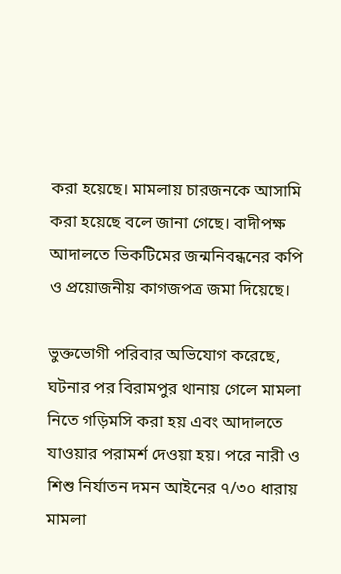করা হয়েছে। মামলায় চারজনকে আসামি করা হয়েছে বলে জানা গেছে। বাদীপক্ষ আদালতে ভিকটিমের জন্মনিবন্ধনের কপি ও প্রয়োজনীয় কাগজপত্র জমা দিয়েছে।

ভুক্তভোগী পরিবার অভিযোগ করেছে, ঘটনার পর বিরামপুর থানায় গেলে মামলা নিতে গড়িমসি করা হয় এবং আদালতে যাওয়ার পরামর্শ দেওয়া হয়। পরে নারী ও শিশু নির্যাতন দমন আইনের ৭/৩০ ধারায় মামলা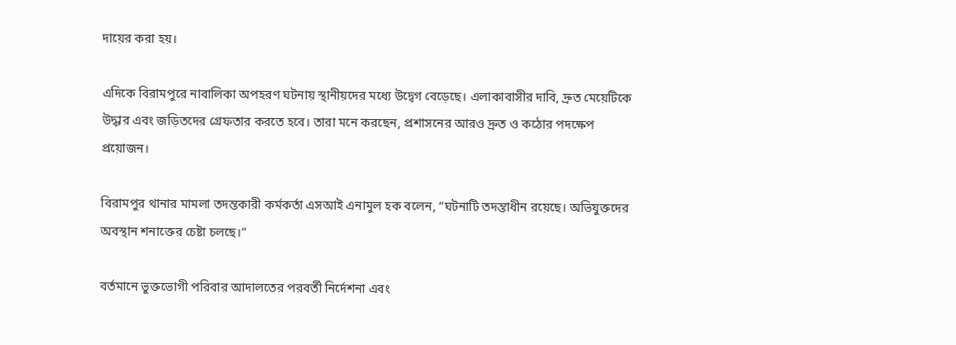দায়ের করা হয়।

এদিকে বিরামপুরে নাবালিকা অপহরণ ঘটনায় স্থানীয়দের মধ্যে উদ্বেগ বেড়েছে। এলাকাবাসীর দাবি, দ্রুত মেয়েটিকে উদ্ধার এবং জড়িতদের গ্রেফতার করতে হবে। তারা মনে করছেন, প্রশাসনের আরও দ্রুত ও কঠোর পদক্ষেপ প্রয়োজন।

বিরামপুর থানার মামলা তদন্তকারী কর্মকর্তা এসআই এনামুল হক বলেন, “ঘটনাটি তদন্তাধীন রয়েছে। অভিযুক্তদের অবস্থান শনাক্তের চেষ্টা চলছে।”

বর্তমানে ভুক্তভোগী পরিবার আদালতের পরবর্তী নির্দেশনা এবং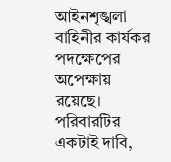আইনশৃঙ্খলা বাহিনীর কার্যকর পদক্ষেপের অপেক্ষায় রয়েছে। পরিবারটির একটাই দাবি,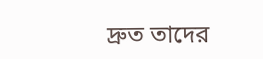দ্রুত তাদের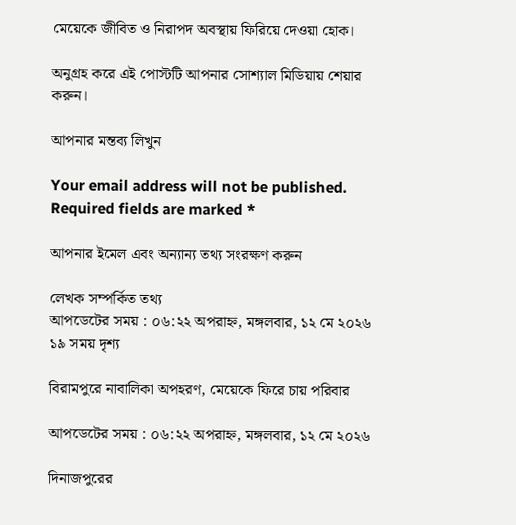মেয়েকে জীবিত ও নিরাপদ অবস্থায় ফিরিয়ে দেওয়া হোক।

অনুগ্রহ করে এই পোস্টটি আপনার সোশ্যাল মিডিয়ায় শেয়ার করুন।

আপনার মন্তব্য লিখুন

Your email address will not be published. Required fields are marked *

আপনার ইমেল এবং অন্যান্য তথ্য সংরক্ষণ করুন

লেখক সম্পর্কিত তথ্য
আপডেটের সময় : ০৬:২২ অপরাহ্ন, মঙ্গলবার, ১২ মে ২০২৬
১৯ সময় দৃশ্য

বিরামপুরে নাবালিকা অপহরণ, মেয়েকে ফিরে চায় পরিবার

আপডেটের সময় : ০৬:২২ অপরাহ্ন, মঙ্গলবার, ১২ মে ২০২৬

দিনাজপুরের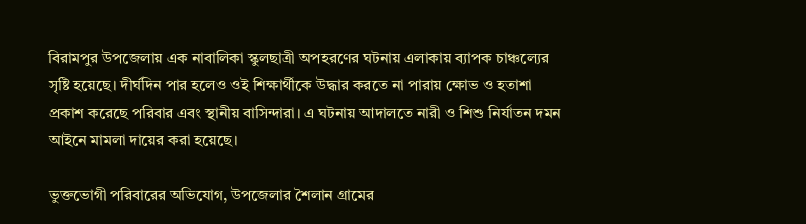বিরামপুর উপজেলায় এক নাবালিকা স্কুলছাত্রী অপহরণের ঘটনায় এলাকায় ব্যাপক চাঞ্চল্যের সৃষ্টি হয়েছে। দীর্ঘদিন পার হলেও ওই শিক্ষার্থীকে উদ্ধার করতে না পারায় ক্ষোভ ও হতাশা প্রকাশ করেছে পরিবার এবং স্থানীয় বাসিন্দারা। এ ঘটনায় আদালতে নারী ও শিশু নির্যাতন দমন আইনে মামলা দায়ের করা হয়েছে।

ভুক্তভোগী পরিবারের অভিযোগ, উপজেলার শৈলান গ্রামের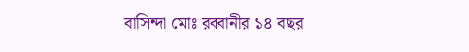বাসিন্দা মোঃ রব্বানীর ১৪ বছর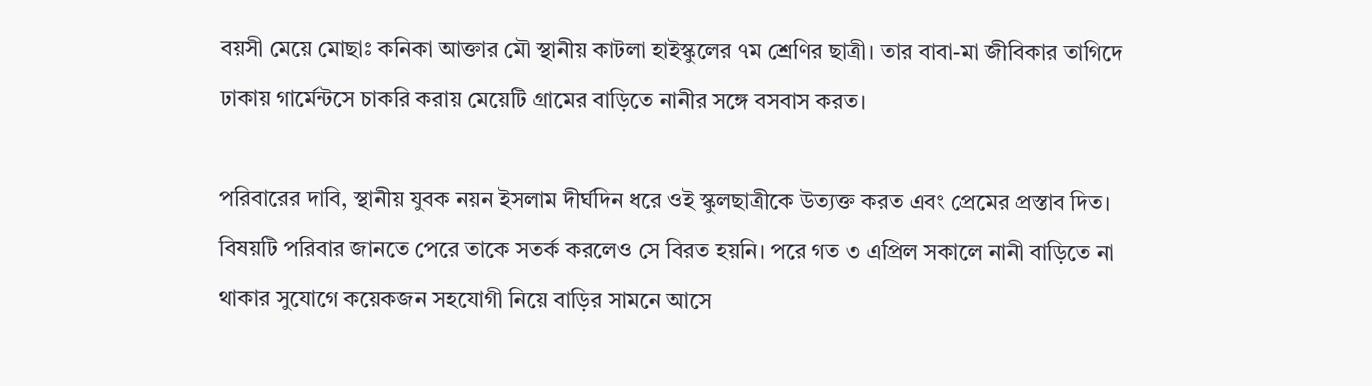বয়সী মেয়ে মোছাঃ কনিকা আক্তার মৌ স্থানীয় কাটলা হাইস্কুলের ৭ম শ্রেণির ছাত্রী। তার বাবা-মা জীবিকার তাগিদে ঢাকায় গার্মেন্টসে চাকরি করায় মেয়েটি গ্রামের বাড়িতে নানীর সঙ্গে বসবাস করত।

পরিবারের দাবি, স্থানীয় যুবক নয়ন ইসলাম দীর্ঘদিন ধরে ওই স্কুলছাত্রীকে উত্যক্ত করত এবং প্রেমের প্রস্তাব দিত। বিষয়টি পরিবার জানতে পেরে তাকে সতর্ক করলেও সে বিরত হয়নি। পরে গত ৩ এপ্রিল সকালে নানী বাড়িতে না থাকার সুযোগে কয়েকজন সহযোগী নিয়ে বাড়ির সামনে আসে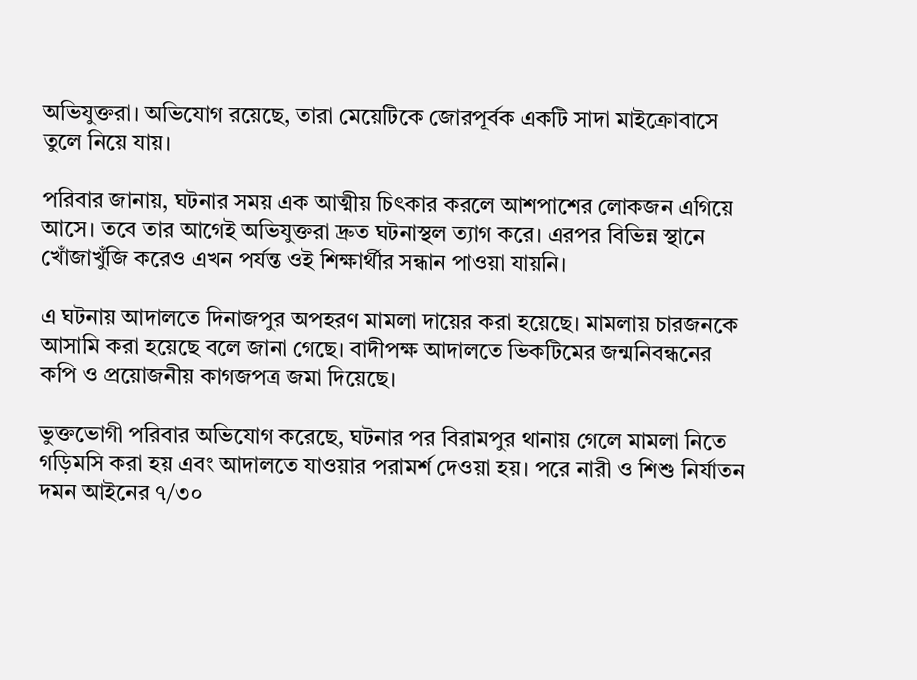অভিযুক্তরা। অভিযোগ রয়েছে, তারা মেয়েটিকে জোরপূর্বক একটি সাদা মাইক্রোবাসে তুলে নিয়ে যায়।

পরিবার জানায়, ঘটনার সময় এক আত্মীয় চিৎকার করলে আশপাশের লোকজন এগিয়ে আসে। তবে তার আগেই অভিযুক্তরা দ্রুত ঘটনাস্থল ত্যাগ করে। এরপর বিভিন্ন স্থানে খোঁজাখুঁজি করেও এখন পর্যন্ত ওই শিক্ষার্থীর সন্ধান পাওয়া যায়নি।

এ ঘটনায় আদালতে দিনাজপুর অপহরণ মামলা দায়ের করা হয়েছে। মামলায় চারজনকে আসামি করা হয়েছে বলে জানা গেছে। বাদীপক্ষ আদালতে ভিকটিমের জন্মনিবন্ধনের কপি ও প্রয়োজনীয় কাগজপত্র জমা দিয়েছে।

ভুক্তভোগী পরিবার অভিযোগ করেছে, ঘটনার পর বিরামপুর থানায় গেলে মামলা নিতে গড়িমসি করা হয় এবং আদালতে যাওয়ার পরামর্শ দেওয়া হয়। পরে নারী ও শিশু নির্যাতন দমন আইনের ৭/৩০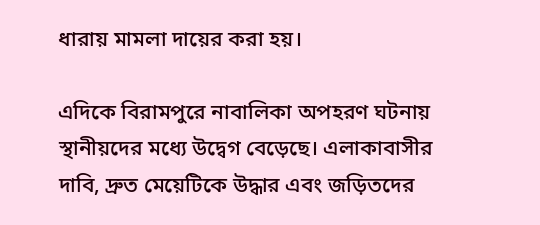ধারায় মামলা দায়ের করা হয়।

এদিকে বিরামপুরে নাবালিকা অপহরণ ঘটনায় স্থানীয়দের মধ্যে উদ্বেগ বেড়েছে। এলাকাবাসীর দাবি, দ্রুত মেয়েটিকে উদ্ধার এবং জড়িতদের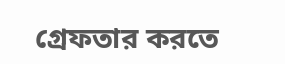গ্রেফতার করতে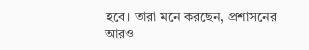হবে। তারা মনে করছেন, প্রশাসনের আরও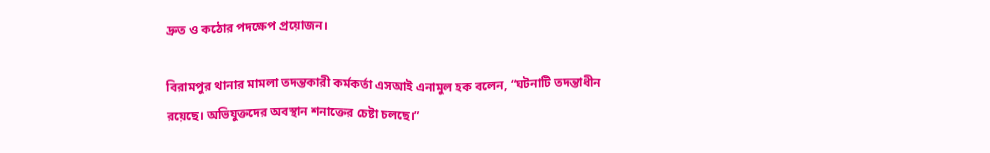দ্রুত ও কঠোর পদক্ষেপ প্রয়োজন।

বিরামপুর থানার মামলা তদন্তকারী কর্মকর্তা এসআই এনামুল হক বলেন, “ঘটনাটি তদন্তাধীন রয়েছে। অভিযুক্তদের অবস্থান শনাক্তের চেষ্টা চলছে।”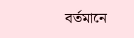বর্তমানে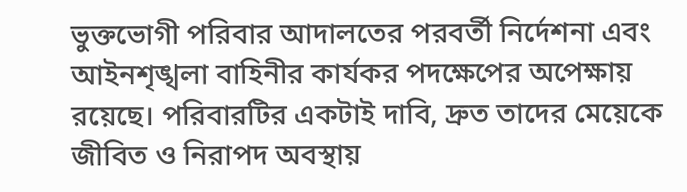ভুক্তভোগী পরিবার আদালতের পরবর্তী নির্দেশনা এবং আইনশৃঙ্খলা বাহিনীর কার্যকর পদক্ষেপের অপেক্ষায় রয়েছে। পরিবারটির একটাই দাবি, দ্রুত তাদের মেয়েকে জীবিত ও নিরাপদ অবস্থায়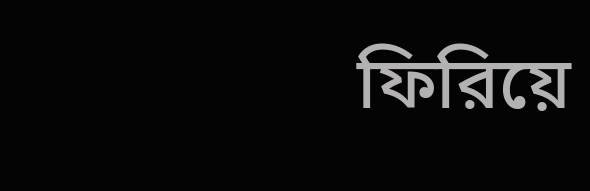ফিরিয়ে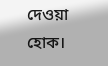দেওয়া হোক।